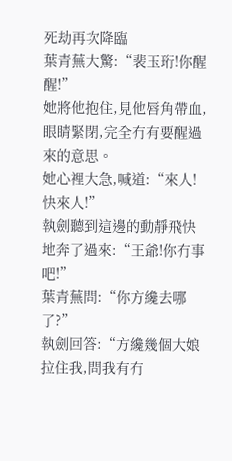死劫再次降臨
葉青蕪大驚:“裴玉珩!你醒醒!”
她將他抱住,見他唇角帶血,眼睛緊閉,完全冇有要醒過來的意思。
她心裡大急,喊道:“來人!快來人!”
執劍聽到這邊的動靜飛快地奔了過來:“王爺!你冇事吧!”
葉青蕪問:“你方纔去哪了?”
執劍回答:“方纔幾個大娘拉住我,問我有冇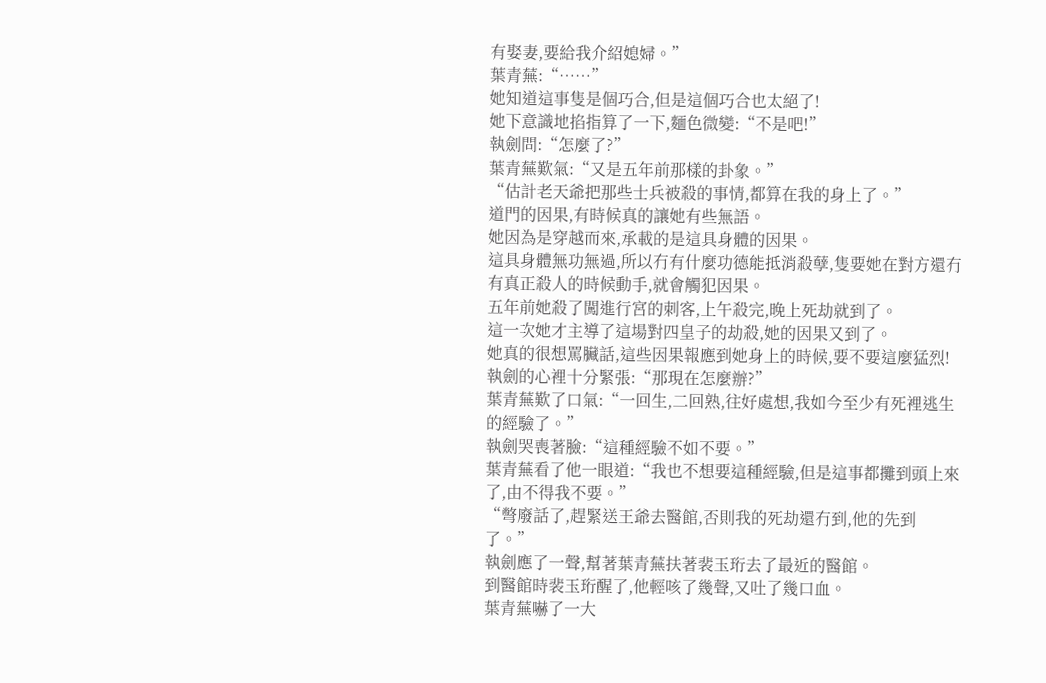有娶妻,要給我介紹媳婦。”
葉青蕪:“……”
她知道這事隻是個巧合,但是這個巧合也太絕了!
她下意識地掐指算了一下,麵色微變:“不是吧!”
執劍問:“怎麼了?”
葉青蕪歎氣:“又是五年前那樣的卦象。”
“估計老天爺把那些士兵被殺的事情,都算在我的身上了。”
道門的因果,有時候真的讓她有些無語。
她因為是穿越而來,承載的是這具身體的因果。
這具身體無功無過,所以冇有什麼功德能抵消殺孽,隻要她在對方還冇有真正殺人的時候動手,就會觸犯因果。
五年前她殺了闖進行宮的刺客,上午殺完,晚上死劫就到了。
這一次她才主導了這場對四皇子的劫殺,她的因果又到了。
她真的很想罵臟話,這些因果報應到她身上的時候,要不要這麼猛烈!
執劍的心裡十分緊張:“那現在怎麼辦?”
葉青蕪歎了口氣:“一回生,二回熟,往好處想,我如今至少有死裡逃生的經驗了。”
執劍哭喪著臉:“這種經驗不如不要。”
葉青蕪看了他一眼道:“我也不想要這種經驗,但是這事都攤到頭上來了,由不得我不要。”
“彆廢話了,趕緊送王爺去醫館,否則我的死劫還冇到,他的先到了。”
執劍應了一聲,幫著葉青蕪扶著裴玉珩去了最近的醫館。
到醫館時裴玉珩醒了,他輕咳了幾聲,又吐了幾口血。
葉青蕪嚇了一大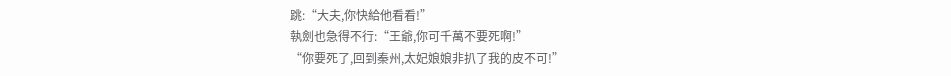跳:“大夫,你快給他看看!”
執劍也急得不行:“王爺,你可千萬不要死啊!”
“你要死了,回到秦州,太妃娘娘非扒了我的皮不可!”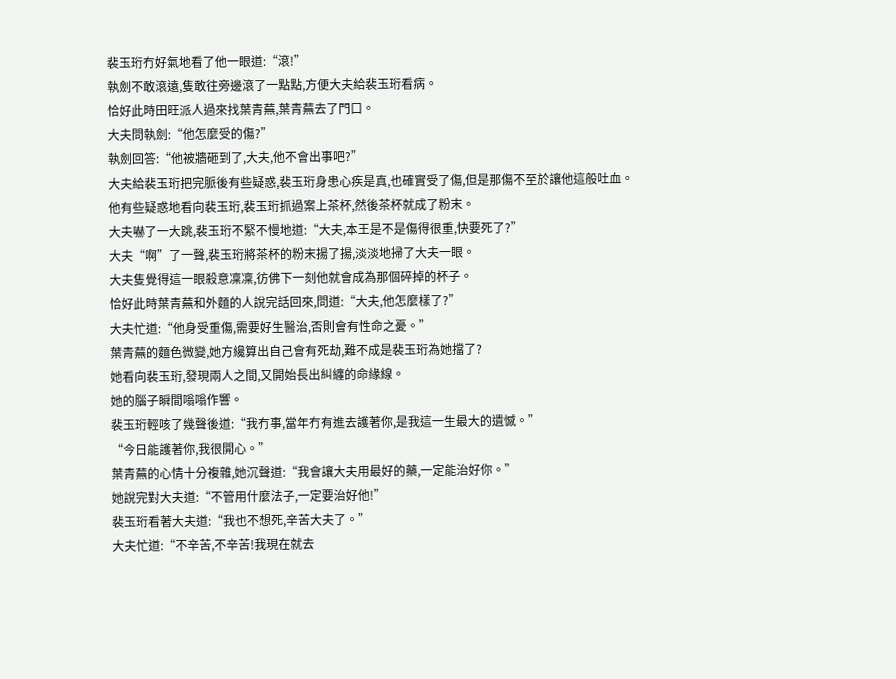裴玉珩冇好氣地看了他一眼道:“滾!”
執劍不敢滾遠,隻敢往旁邊滾了一點點,方便大夫給裴玉珩看病。
恰好此時田旺派人過來找葉青蕪,葉青蕪去了門口。
大夫問執劍:“他怎麼受的傷?”
執劍回答:“他被牆砸到了,大夫,他不會出事吧?”
大夫給裴玉珩把完脈後有些疑惑,裴玉珩身患心疾是真,也確實受了傷,但是那傷不至於讓他這般吐血。
他有些疑惑地看向裴玉珩,裴玉珩抓過案上茶杯,然後茶杯就成了粉末。
大夫嚇了一大跳,裴玉珩不緊不慢地道:“大夫,本王是不是傷得很重,快要死了?”
大夫“啊”了一聲,裴玉珩將茶杯的粉末揚了揚,淡淡地掃了大夫一眼。
大夫隻覺得這一眼殺意凜凜,彷佛下一刻他就會成為那個碎掉的杯子。
恰好此時葉青蕪和外麵的人說完話回來,問道:“大夫,他怎麼樣了?”
大夫忙道:“他身受重傷,需要好生醫治,否則會有性命之憂。”
葉青蕪的麵色微變,她方纔算出自己會有死劫,難不成是裴玉珩為她擋了?
她看向裴玉珩,發現兩人之間,又開始長出糾纏的命緣線。
她的腦子瞬間嗡嗡作響。
裴玉珩輕咳了幾聲後道:“我冇事,當年冇有進去護著你,是我這一生最大的遺憾。”
“今日能護著你,我很開心。”
葉青蕪的心情十分複雜,她沉聲道:“我會讓大夫用最好的藥,一定能治好你。”
她說完對大夫道:“不管用什麼法子,一定要治好他!”
裴玉珩看著大夫道:“我也不想死,辛苦大夫了。”
大夫忙道:“不辛苦,不辛苦!我現在就去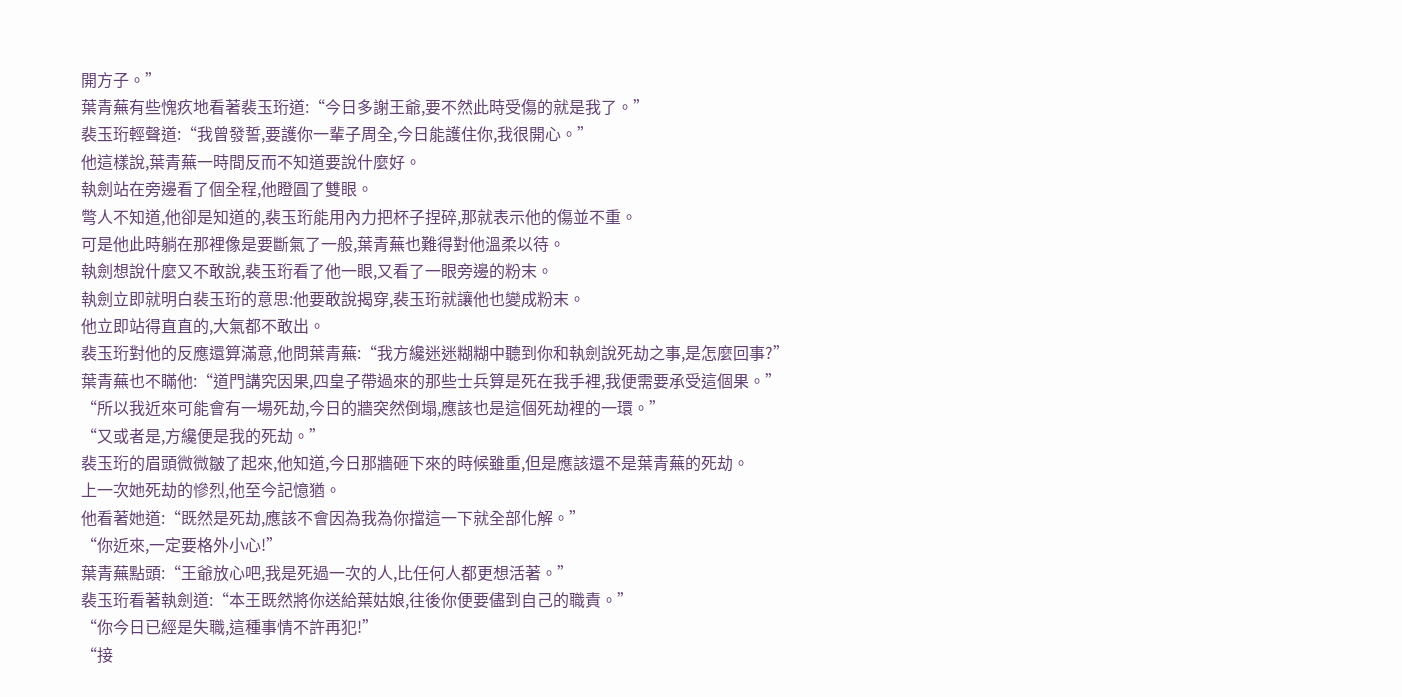開方子。”
葉青蕪有些愧疚地看著裴玉珩道:“今日多謝王爺,要不然此時受傷的就是我了。”
裴玉珩輕聲道:“我曾發誓,要護你一輩子周全,今日能護住你,我很開心。”
他這樣說,葉青蕪一時間反而不知道要說什麼好。
執劍站在旁邊看了個全程,他瞪圓了雙眼。
彆人不知道,他卻是知道的,裴玉珩能用內力把杯子捏碎,那就表示他的傷並不重。
可是他此時躺在那裡像是要斷氣了一般,葉青蕪也難得對他溫柔以待。
執劍想說什麼又不敢說,裴玉珩看了他一眼,又看了一眼旁邊的粉末。
執劍立即就明白裴玉珩的意思:他要敢說揭穿,裴玉珩就讓他也變成粉末。
他立即站得直直的,大氣都不敢出。
裴玉珩對他的反應還算滿意,他問葉青蕪:“我方纔迷迷糊糊中聽到你和執劍說死劫之事,是怎麼回事?”
葉青蕪也不瞞他:“道門講究因果,四皇子帶過來的那些士兵算是死在我手裡,我便需要承受這個果。”
“所以我近來可能會有一場死劫,今日的牆突然倒塌,應該也是這個死劫裡的一環。”
“又或者是,方纔便是我的死劫。”
裴玉珩的眉頭微微皺了起來,他知道,今日那牆砸下來的時候雖重,但是應該還不是葉青蕪的死劫。
上一次她死劫的慘烈,他至今記憶猶。
他看著她道:“既然是死劫,應該不會因為我為你擋這一下就全部化解。”
“你近來,一定要格外小心!”
葉青蕪點頭:“王爺放心吧,我是死過一次的人,比任何人都更想活著。”
裴玉珩看著執劍道:“本王既然將你送給葉姑娘,往後你便要儘到自己的職責。”
“你今日已經是失職,這種事情不許再犯!”
“接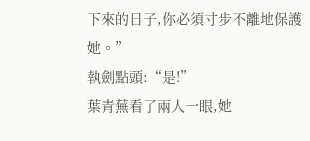下來的日子,你必須寸步不離地保護她。”
執劍點頭:“是!”
葉青蕪看了兩人一眼,她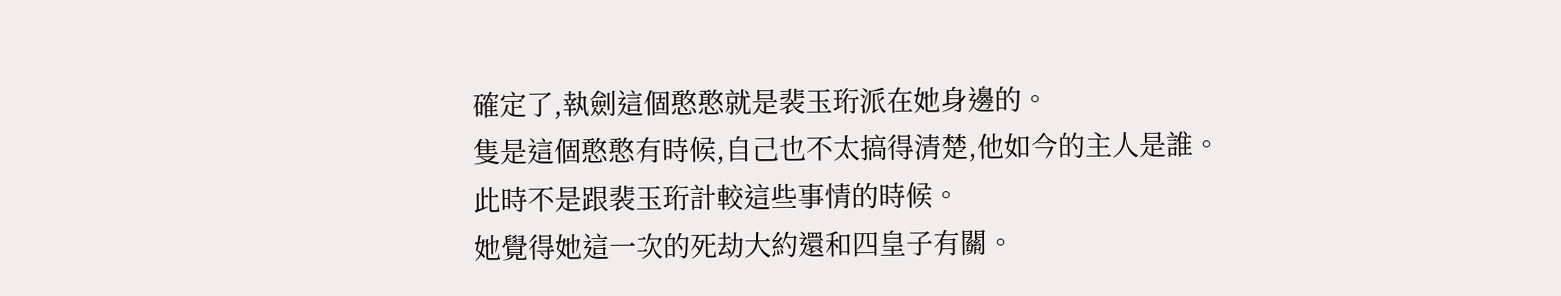確定了,執劍這個憨憨就是裴玉珩派在她身邊的。
隻是這個憨憨有時候,自己也不太搞得清楚,他如今的主人是誰。
此時不是跟裴玉珩計較這些事情的時候。
她覺得她這一次的死劫大約還和四皇子有關。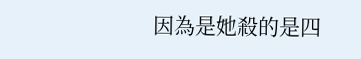因為是她殺的是四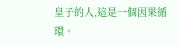皇子的人,這是一個因果循環。